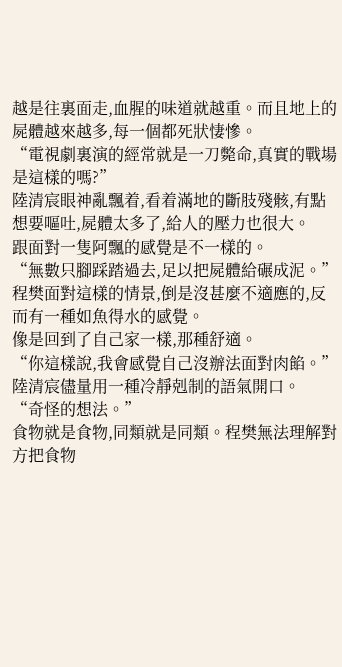越是往裏面走,血腥的味道就越重。而且地上的屍體越來越多,每一個都死狀悽慘。
“電視劇裏演的經常就是一刀斃命,真實的戰場是這樣的嗎?”
陸清宸眼神亂飄着,看着滿地的斷肢殘骸,有點想要嘔吐,屍體太多了,給人的壓力也很大。
跟面對一隻阿飄的感覺是不一樣的。
“無數只腳踩踏過去,足以把屍體給碾成泥。”
程樊面對這樣的情景,倒是沒甚麼不適應的,反而有一種如魚得水的感覺。
像是回到了自己家一樣,那種舒適。
“你這樣說,我會感覺自己沒辦法面對肉餡。”
陸清宸儘量用一種冷靜剋制的語氣開口。
“奇怪的想法。”
食物就是食物,同類就是同類。程樊無法理解對方把食物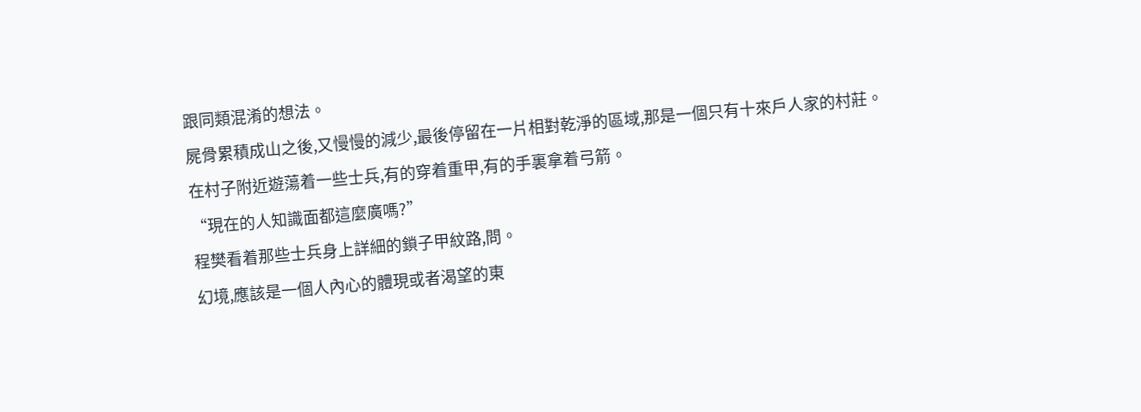跟同類混淆的想法。
屍骨累積成山之後,又慢慢的減少,最後停留在一片相對乾淨的區域,那是一個只有十來戶人家的村莊。
在村子附近遊蕩着一些士兵,有的穿着重甲,有的手裏拿着弓箭。
“現在的人知識面都這麼廣嗎?”
程樊看着那些士兵身上詳細的鎖子甲紋路,問。
幻境,應該是一個人內心的體現或者渴望的東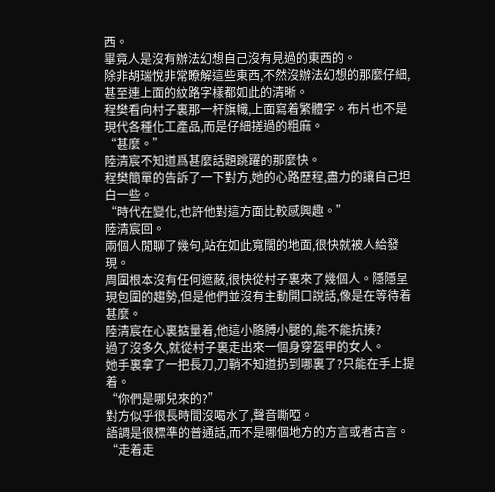西。
畢竟人是沒有辦法幻想自己沒有見過的東西的。
除非胡瑞悅非常瞭解這些東西,不然沒辦法幻想的那麼仔細,甚至連上面的紋路字樣都如此的清晰。
程樊看向村子裏那一杆旗幟,上面寫着繁體字。布片也不是現代各種化工產品,而是仔細搓過的粗麻。
“甚麼。”
陸清宸不知道爲甚麼話題跳躍的那麼快。
程樊簡單的告訴了一下對方,她的心路歷程,盡力的讓自己坦白一些。
“時代在變化,也許他對這方面比較感興趣。”
陸清宸回。
兩個人閒聊了幾句,站在如此寬闊的地面,很快就被人給發現。
周圍根本沒有任何遮蔽,很快從村子裏來了幾個人。隱隱呈現包圍的趨勢,但是他們並沒有主動開口說話,像是在等待着甚麼。
陸清宸在心裏掂量着,他這小胳膊小腿的,能不能抗揍?
過了沒多久,就從村子裏走出來一個身穿盔甲的女人。
她手裏拿了一把長刀,刀鞘不知道扔到哪裏了?只能在手上提着。
“你們是哪兒來的?”
對方似乎很長時間沒喝水了,聲音嘶啞。
語調是很標準的普通話,而不是哪個地方的方言或者古言。
“走着走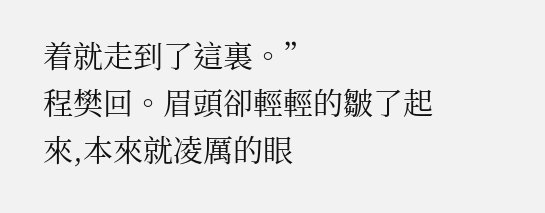着就走到了這裏。”
程樊回。眉頭卻輕輕的皺了起來,本來就凌厲的眼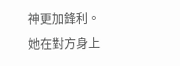神更加鋒利。
她在對方身上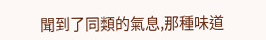聞到了同類的氣息,那種味道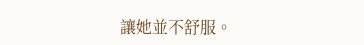讓她並不舒服。